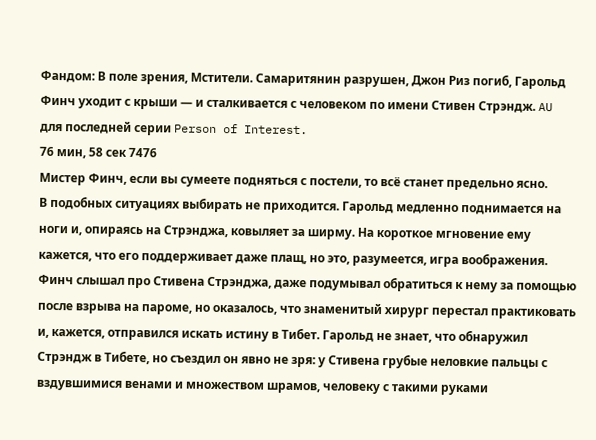Фандом: В поле зрения, Мстители. Самаритянин разрушен, Джон Риз погиб, Гарольд Финч уходит с крыши — и сталкивается с человеком по имени Стивен Стрэндж. AU для последней серии Person of Interest.
76 мин, 58 сек 7476
Мистер Финч, если вы сумеете подняться с постели, то всё станет предельно ясно.
В подобных ситуациях выбирать не приходится. Гарольд медленно поднимается на ноги и, опираясь на Стрэнджа, ковыляет за ширму. На короткое мгновение ему кажется, что его поддерживает даже плащ, но это, разумеется, игра воображения. Финч слышал про Стивена Стрэнджа, даже подумывал обратиться к нему за помощью после взрыва на пароме, но оказалось, что знаменитый хирург перестал практиковать и, кажется, отправился искать истину в Тибет. Гарольд не знает, что обнаружил Стрэндж в Тибете, но съездил он явно не зря: у Стивена грубые неловкие пальцы с вздувшимися венами и множеством шрамов, человеку с такими руками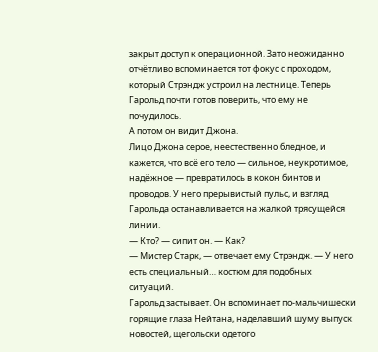закрыт доступ к операционной. Зато неожиданно отчётливо вспоминается тот фокус с проходом, который Стрэндж устроил на лестнице. Теперь Гарольд почти готов поверить, что ему не почудилось.
А потом он видит Джона.
Лицо Джона серое, неестественно бледное, и кажется, что всё его тело — сильное, неукротимое, надёжное — превратилось в кокон бинтов и проводов. У него прерывистый пульс, и взгляд Гарольда останавливается на жалкой трясущейся линии.
— Кто? — сипит он. — Как?
— Мистер Старк, — отвечает ему Стрэндж. — У него есть специальный… костюм для подобных ситуаций.
Гарольд застывает. Он вспоминает по-мальчишески горящие глаза Нейтана, наделавший шуму выпуск новостей, щегольски одетого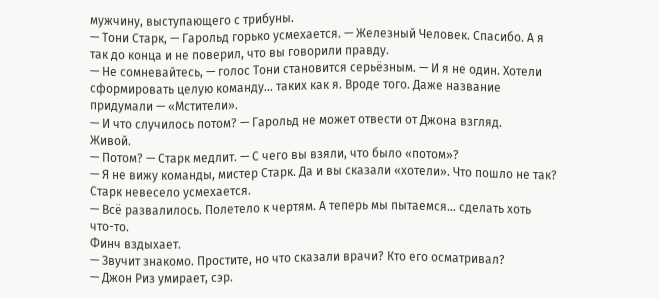мужчину, выступающего с трибуны.
— Тони Старк, — Гарольд горько усмехается. — Железный Человек. Спасибо. А я так до конца и не поверил, что вы говорили правду.
— Не сомневайтесь, — голос Тони становится серьёзным. — И я не один. Хотели сформировать целую команду… таких как я. Вроде того. Даже название придумали — «Мстители».
— И что случилось потом? — Гарольд не может отвести от Джона взгляд.
Живой.
— Потом? — Старк медлит. — С чего вы взяли, что было «потом»?
— Я не вижу команды, мистер Старк. Да и вы сказали «хотели». Что пошло не так?
Старк невесело усмехается.
— Всё развалилось. Полетело к чертям. А теперь мы пытаемся… сделать хоть что-то.
Финч вздыхает.
— Звучит знакомо. Простите, но что сказали врачи? Кто его осматривал?
— Джон Риз умирает, сэр.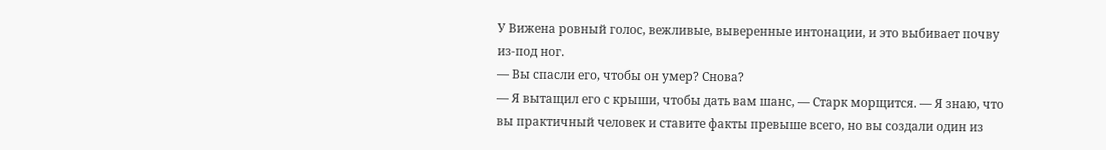У Вижена ровный голос, вежливые, выверенные интонации, и это выбивает почву из-под ног.
— Вы спасли его, чтобы он умер? Снова?
— Я вытащил его с крыши, чтобы дать вам шанс, — Старк морщится. — Я знаю, что вы практичный человек и ставите факты превыше всего, но вы создали один из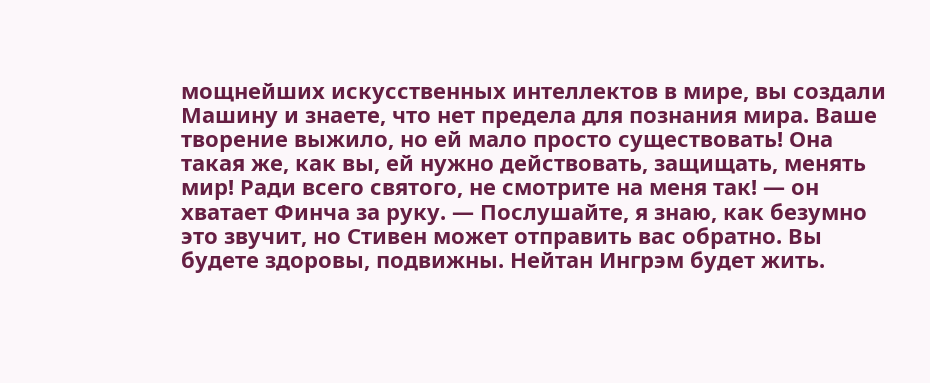мощнейших искусственных интеллектов в мире, вы создали Машину и знаете, что нет предела для познания мира. Ваше творение выжило, но ей мало просто существовать! Она такая же, как вы, ей нужно действовать, защищать, менять мир! Ради всего святого, не смотрите на меня так! — он хватает Финча за руку. — Послушайте, я знаю, как безумно это звучит, но Стивен может отправить вас обратно. Вы будете здоровы, подвижны. Нейтан Ингрэм будет жить.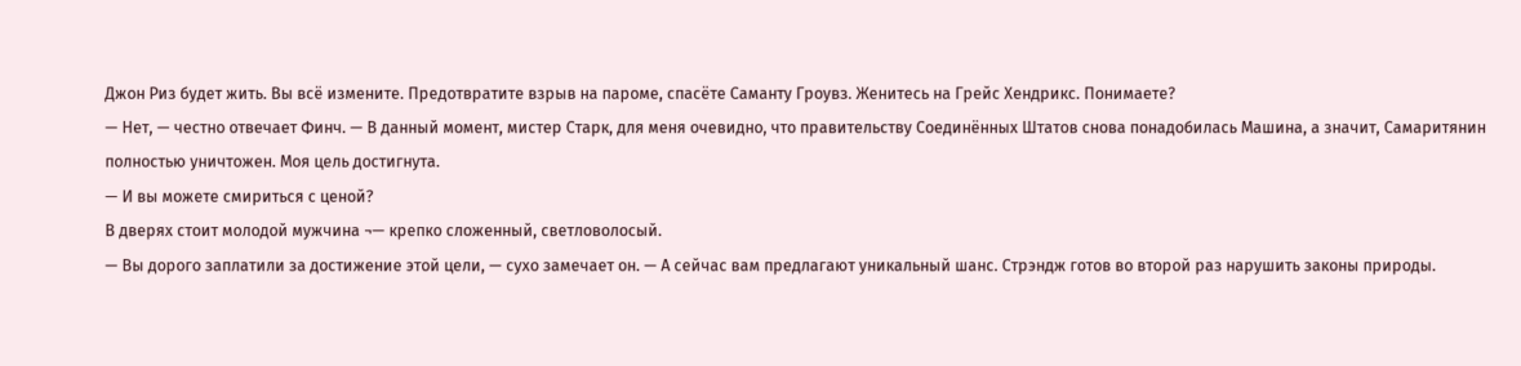Джон Риз будет жить. Вы всё измените. Предотвратите взрыв на пароме, спасёте Саманту Гроувз. Женитесь на Грейс Хендрикс. Понимаете?
— Нет, — честно отвечает Финч. — В данный момент, мистер Старк, для меня очевидно, что правительству Соединённых Штатов снова понадобилась Машина, а значит, Самаритянин полностью уничтожен. Моя цель достигнута.
— И вы можете смириться с ценой?
В дверях стоит молодой мужчина ¬— крепко сложенный, светловолосый.
— Вы дорого заплатили за достижение этой цели, — сухо замечает он. — А сейчас вам предлагают уникальный шанс. Стрэндж готов во второй раз нарушить законы природы.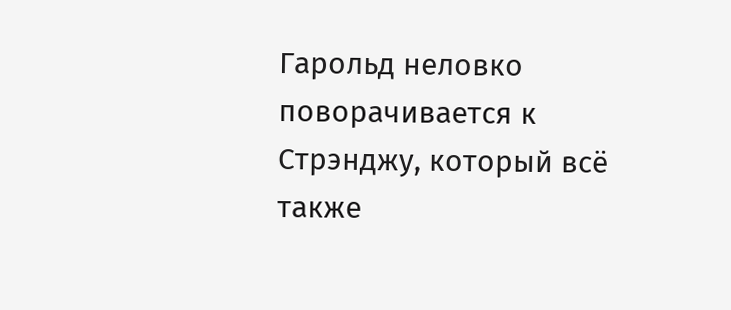Гарольд неловко поворачивается к Стрэнджу, который всё также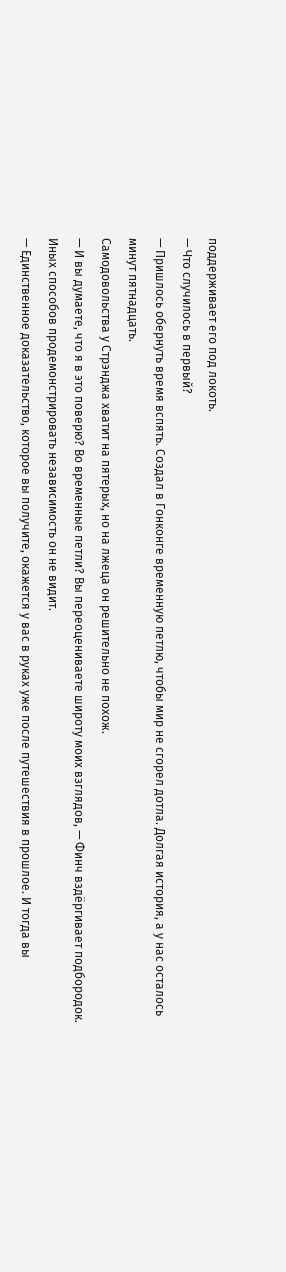поддерживает его под локоть.
— Что случилось в первый?
— Пришлось обернуть время вспять. Создал в Гонконге временную петлю, чтобы мир не сгорел дотла. Долгая история, а у нас осталось минут пятнадцать.
Самодовольства у Стрэнджа хватит на пятерых, но на лжеца он решительно не похож.
— И вы думаете, что я в это поверю? Во временные петли? Вы переоцениваете широту моих взглядов, — Финч вздёргивает подбородок. Иных способов продемонстрировать независимость он не видит.
— Единственное доказательство, которое вы получите, окажется у вас в руках уже после путешествия в прошлое. И тогда вы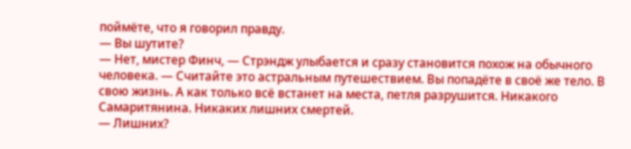поймёте, что я говорил правду.
— Вы шутите?
— Нет, мистер Финч, — Стрэндж улыбается и сразу становится похож на обычного человека. — Считайте это астральным путешествием. Вы попадёте в своё же тело. В свою жизнь. А как только всё встанет на места, петля разрушится. Никакого Самаритянина. Никаких лишних смертей.
— Лишних?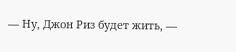— Ну, Джон Риз будет жить, —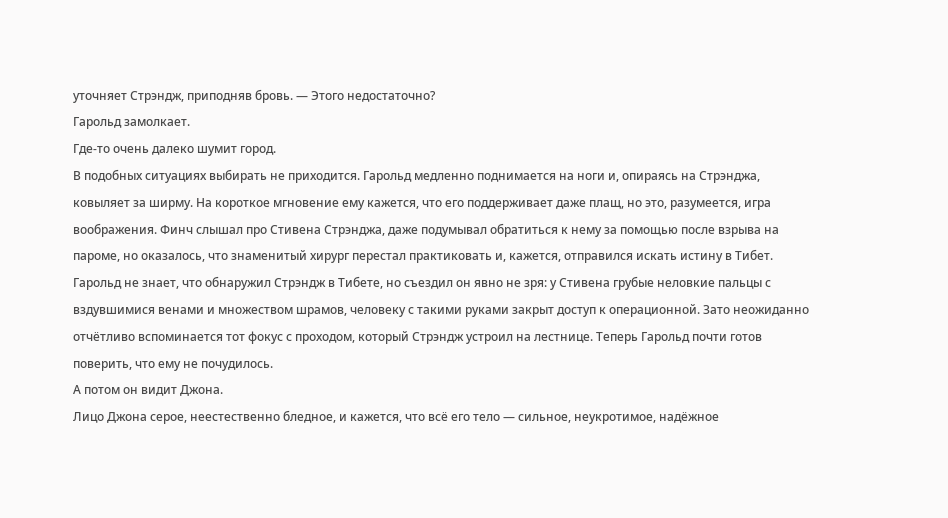уточняет Стрэндж, приподняв бровь. — Этого недостаточно?
Гарольд замолкает.
Где-то очень далеко шумит город.
В подобных ситуациях выбирать не приходится. Гарольд медленно поднимается на ноги и, опираясь на Стрэнджа, ковыляет за ширму. На короткое мгновение ему кажется, что его поддерживает даже плащ, но это, разумеется, игра воображения. Финч слышал про Стивена Стрэнджа, даже подумывал обратиться к нему за помощью после взрыва на пароме, но оказалось, что знаменитый хирург перестал практиковать и, кажется, отправился искать истину в Тибет. Гарольд не знает, что обнаружил Стрэндж в Тибете, но съездил он явно не зря: у Стивена грубые неловкие пальцы с вздувшимися венами и множеством шрамов, человеку с такими руками закрыт доступ к операционной. Зато неожиданно отчётливо вспоминается тот фокус с проходом, который Стрэндж устроил на лестнице. Теперь Гарольд почти готов поверить, что ему не почудилось.
А потом он видит Джона.
Лицо Джона серое, неестественно бледное, и кажется, что всё его тело — сильное, неукротимое, надёжное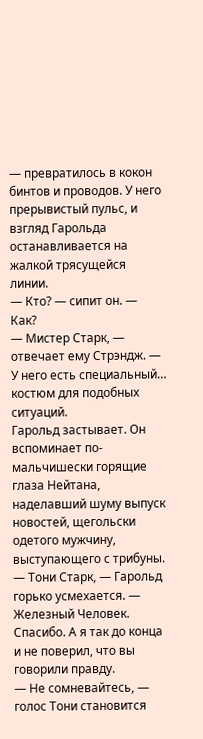— превратилось в кокон бинтов и проводов. У него прерывистый пульс, и взгляд Гарольда останавливается на жалкой трясущейся линии.
— Кто? — сипит он. — Как?
— Мистер Старк, — отвечает ему Стрэндж. — У него есть специальный… костюм для подобных ситуаций.
Гарольд застывает. Он вспоминает по-мальчишески горящие глаза Нейтана, наделавший шуму выпуск новостей, щегольски одетого мужчину, выступающего с трибуны.
— Тони Старк, — Гарольд горько усмехается. — Железный Человек. Спасибо. А я так до конца и не поверил, что вы говорили правду.
— Не сомневайтесь, — голос Тони становится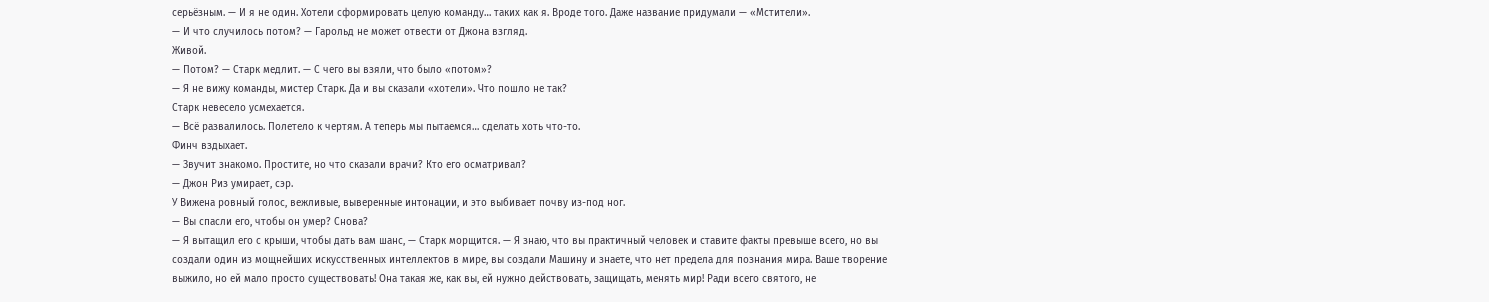серьёзным. — И я не один. Хотели сформировать целую команду… таких как я. Вроде того. Даже название придумали — «Мстители».
— И что случилось потом? — Гарольд не может отвести от Джона взгляд.
Живой.
— Потом? — Старк медлит. — С чего вы взяли, что было «потом»?
— Я не вижу команды, мистер Старк. Да и вы сказали «хотели». Что пошло не так?
Старк невесело усмехается.
— Всё развалилось. Полетело к чертям. А теперь мы пытаемся… сделать хоть что-то.
Финч вздыхает.
— Звучит знакомо. Простите, но что сказали врачи? Кто его осматривал?
— Джон Риз умирает, сэр.
У Вижена ровный голос, вежливые, выверенные интонации, и это выбивает почву из-под ног.
— Вы спасли его, чтобы он умер? Снова?
— Я вытащил его с крыши, чтобы дать вам шанс, — Старк морщится. — Я знаю, что вы практичный человек и ставите факты превыше всего, но вы создали один из мощнейших искусственных интеллектов в мире, вы создали Машину и знаете, что нет предела для познания мира. Ваше творение выжило, но ей мало просто существовать! Она такая же, как вы, ей нужно действовать, защищать, менять мир! Ради всего святого, не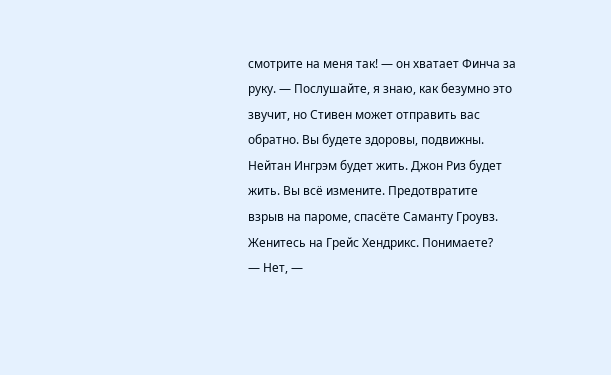смотрите на меня так! — он хватает Финча за руку. — Послушайте, я знаю, как безумно это звучит, но Стивен может отправить вас обратно. Вы будете здоровы, подвижны. Нейтан Ингрэм будет жить. Джон Риз будет жить. Вы всё измените. Предотвратите взрыв на пароме, спасёте Саманту Гроувз. Женитесь на Грейс Хендрикс. Понимаете?
— Нет, —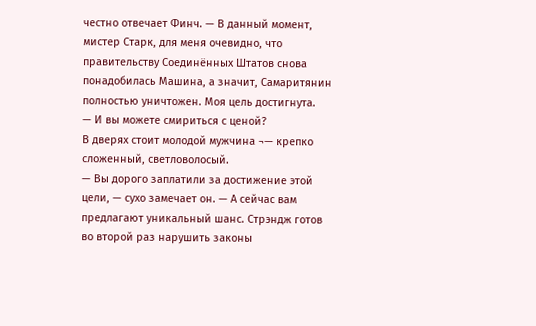честно отвечает Финч. — В данный момент, мистер Старк, для меня очевидно, что правительству Соединённых Штатов снова понадобилась Машина, а значит, Самаритянин полностью уничтожен. Моя цель достигнута.
— И вы можете смириться с ценой?
В дверях стоит молодой мужчина ¬— крепко сложенный, светловолосый.
— Вы дорого заплатили за достижение этой цели, — сухо замечает он. — А сейчас вам предлагают уникальный шанс. Стрэндж готов во второй раз нарушить законы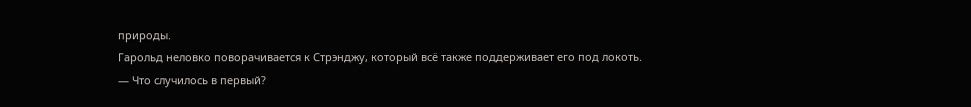природы.
Гарольд неловко поворачивается к Стрэнджу, который всё также поддерживает его под локоть.
— Что случилось в первый?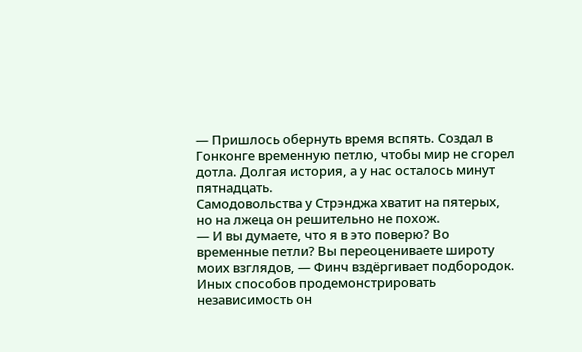— Пришлось обернуть время вспять. Создал в Гонконге временную петлю, чтобы мир не сгорел дотла. Долгая история, а у нас осталось минут пятнадцать.
Самодовольства у Стрэнджа хватит на пятерых, но на лжеца он решительно не похож.
— И вы думаете, что я в это поверю? Во временные петли? Вы переоцениваете широту моих взглядов, — Финч вздёргивает подбородок. Иных способов продемонстрировать независимость он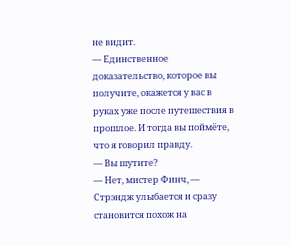не видит.
— Единственное доказательство, которое вы получите, окажется у вас в руках уже после путешествия в прошлое. И тогда вы поймёте, что я говорил правду.
— Вы шутите?
— Нет, мистер Финч, — Стрэндж улыбается и сразу становится похож на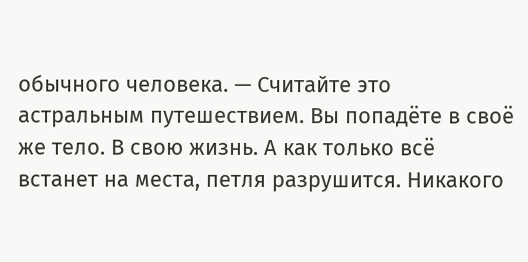обычного человека. — Считайте это астральным путешествием. Вы попадёте в своё же тело. В свою жизнь. А как только всё встанет на места, петля разрушится. Никакого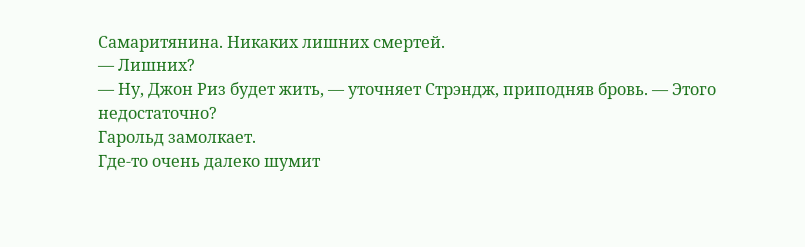Самаритянина. Никаких лишних смертей.
— Лишних?
— Ну, Джон Риз будет жить, — уточняет Стрэндж, приподняв бровь. — Этого недостаточно?
Гарольд замолкает.
Где-то очень далеко шумит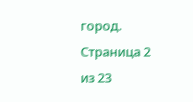город.
Страница 2 из 23